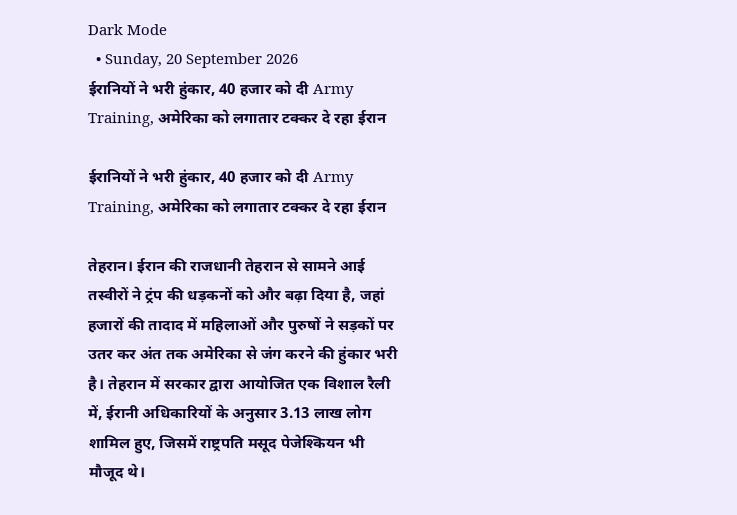Dark Mode
  • Sunday, 20 September 2026
ईरानियों ने भरी हुंकार, 40 हजार को दी Army Training, अमेरिका को लगातार टक्कर दे रहा ईरान

ईरानियों ने भरी हुंकार, 40 हजार को दी Army Training, अमेरिका को लगातार टक्कर दे रहा ईरान

तेहरान। ईरान की राजधानी तेहरान से सामने आई तस्वीरों ने ट्रंप की धड़कनों को और बढ़ा दिया है, जहां हजारों की तादाद में महिलाओं और पुरुषों ने सड़कों पर उतर कर अंत तक अमेरिका से जंग करने की हुंकार भरी है। तेहरान में सरकार द्वारा आयोजित एक विशाल रैली में, ईरानी अधिकारियों के अनुसार 3.13 लाख लोग शामिल हुए, जिसमें राष्ट्रपति मसूद पेजेश्कियन भी मौजूद थे।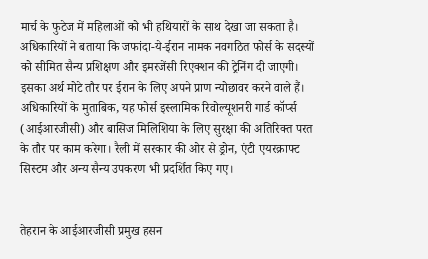मार्च के फुटेज में महिलाओं को भी हथियारों के साथ देखा जा सकता है। अधिकारियों ने बताया कि जफांदा-ये-ईरान नामक नवगठित फोर्स के सदस्यों को सीमित सैन्य प्रशिक्षण और इमरजेंसी रिएक्शन की ट्रेनिंग दी जाएगी। इसका अर्थ मोटे तौर पर ईरान के लिए अपने प्राण न्योछावर करने वाले हैं। अधिकारियों के मुताबिक, यह फोर्स इस्लामिक रिवोल्यूशनरी गार्ड कॉर्प्स (आईआरजीसी) और बासिज मिलिशिया के लिए सुरक्षा की अतिरिक्त परत के तौर पर काम करेगा। रैली में सरकार की ओर से ड्रोन, एंटी एयरक्राफ्ट सिस्टम और अन्य सैन्य उपकरण भी प्रदर्शित किए गए।


तेहरान के आईआरजीसी प्रमुख हसन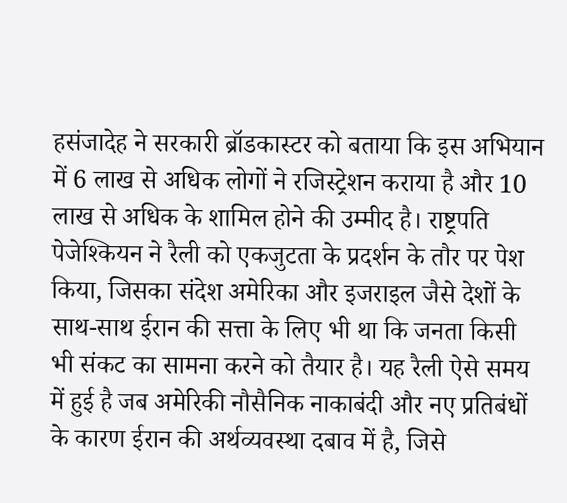हसंजादेह ने सरकारी ब्रॉडकास्टर को बताया कि इस अभियान में 6 लाख से अधिक लोगों ने रजिस्ट्रेशन कराया है और 10 लाख से अधिक के शामिल होने की उम्मीद है। राष्ट्रपति पेजेश्कियन ने रैली को एकजुटता के प्रदर्शन के तौर पर पेश किया, जिसका संदेश अमेरिका और इजराइल जैसे देशों के साथ-साथ ईरान की सत्ता के लिए भी था कि जनता किसी भी संकट का सामना करने को तैयार है। यह रैली ऐसे समय में हुई है जब अमेरिकी नौसैनिक नाकाबंदी और नए प्रतिबंधों के कारण ईरान की अर्थव्यवस्था दबाव में है, जिसे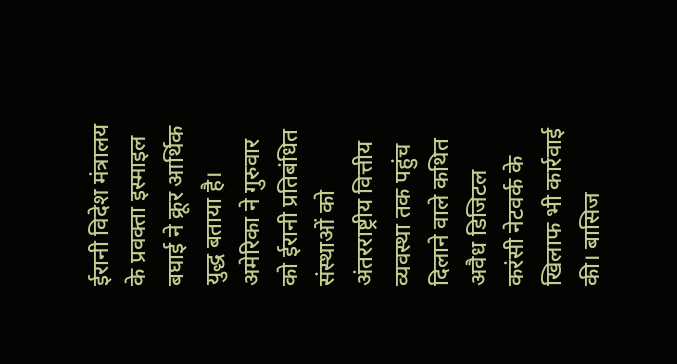ईरानी विदेश मंत्रालय के प्रवक्ता इस्माइल बघाई ने क्रूर आर्थिक युद्ध बताया है। अमेरिका ने गुरुवार को ईरानी प्रतिबंधित संस्थाओं को अंतरराष्ट्रीय वित्तीय व्यवस्था तक पहुंच दिलाने वाले कथित अवैध डिजिटल करंसी नेटवर्क के खिलाफ भी कार्रवाई की। बासिज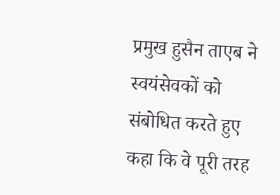प्रमुख हुसैन ताएब ने स्वयंसेवकों को संबोधित करते हुए कहा कि वे पूरी तरह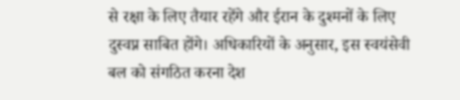से रक्षा के लिए तैयार रहेंगे और ईरान के दुश्मनों के लिए दुस्वप्न साबित होंगे। अधिकारियों के अनुसार, इस स्वयंसेवी बल को संगठित करना देश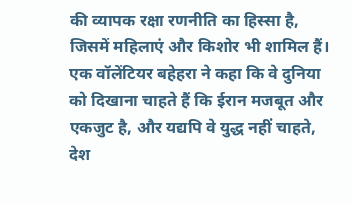की व्यापक रक्षा रणनीति का हिस्सा है, जिसमें महिलाएं और किशोर भी शामिल हैं। एक वॉलेंटियर बहेहरा ने कहा कि वे दुनिया को दिखाना चाहते हैं कि ईरान मजबूत और एकजुट है, और यद्यपि वे युद्ध नहीं चाहते, देश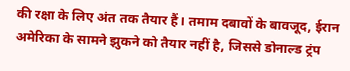की रक्षा के लिए अंत तक तैयार हैं। तमाम दबावों के बावजूद, ईरान अमेरिका के सामने झुकने को तैयार नहीं है, जिससे डोनाल्ड ट्रंप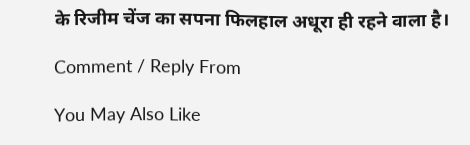के रिजीम चेंज का सपना फिलहाल अधूरा ही रहने वाला है।

Comment / Reply From

You May Also Like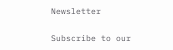Newsletter

Subscribe to our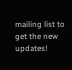mailing list to get the new updates!